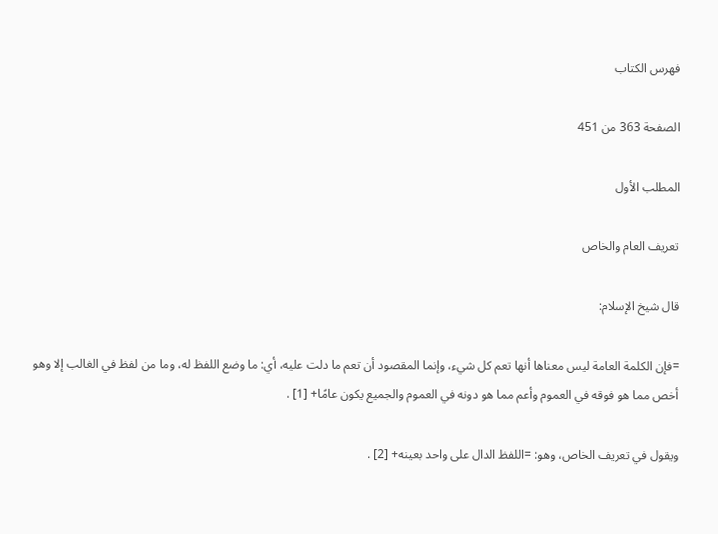فهرس الكتاب

الصفحة 363 من 451

المطلب الأول

تعريف العام والخاص

قال شيخ الإسلام:

=فإن الكلمة العامة ليس معناها أنها تعم كل شيء، وإنما المقصود أن تعم ما دلت عليه، أي: ما وضع اللفظ له، وما من لفظ في الغالب إلا وهو أخص مما هو فوقه في العموم وأعم مما هو دونه في العموم والجميع يكون عامًا+ [1] .

ويقول في تعريف الخاص، وهو: =اللفظ الدال على واحد بعينه+ [2] .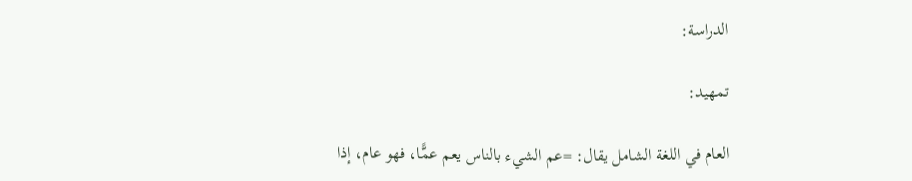الدراسة:

تمهيد:

العام في اللغة الشامل يقال: =عم الشيء بالناس يعم عمًّا، فهو عام، إذا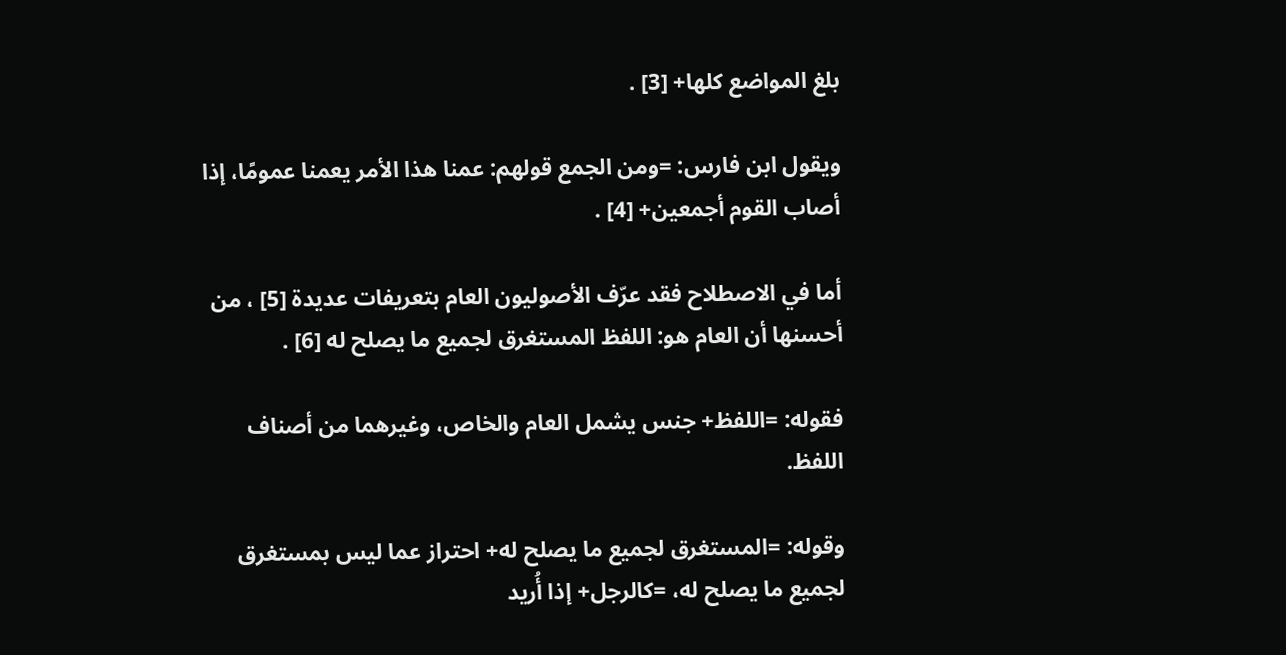بلغ المواضع كلها+ [3] .

ويقول ابن فارس: =ومن الجمع قولهم: عمنا هذا الأمر يعمنا عمومًا، إذا أصاب القوم أجمعين+ [4] .

أما في الاصطلاح فقد عرّف الأصوليون العام بتعريفات عديدة [5] ، من أحسنها أن العام هو: اللفظ المستغرق لجميع ما يصلح له [6] .

فقوله: =اللفظ+ جنس يشمل العام والخاص، وغيرهما من أصناف اللفظ.

وقوله: =المستغرق لجميع ما يصلح له+ احتراز عما ليس بمستغرق لجميع ما يصلح له، =كالرجل+ إذا أُريد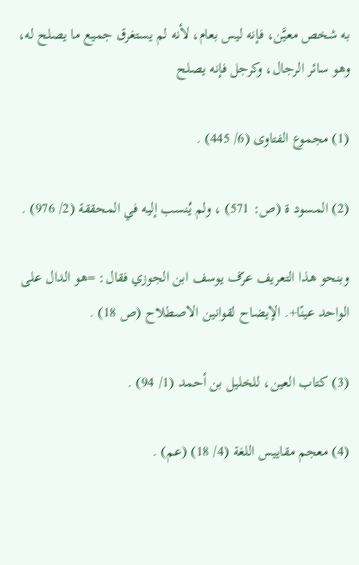به شخص معيَّن، فإنه ليس بعام، لأنه لم يستغرق جميع ما يصلح له، وهو سائر الرجال، وكرجل فإنه يصلح

(1) مجموع الفتاوى (6/ 445) .

(2) المسود ة (ص: 571) ، ولم يُنسب إليه في المحققة (2/ 976) .

وبنحو هذا التعريف عرّف يوسف ابن الجوزي فقال: =هو الدال على الواحد عينًا+. الإيضاح لقوانين الاصطلاح (ص 18) .

(3) كتاب العين، للخليل بن أحمد (1/ 94) .

(4) معجم مقاييس اللغة (4/ 18) (عم) .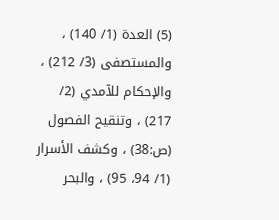(5) العدة (1/ 140) ، والمستصفى (3/ 212) ، والإحكام للآمدي (2/ 217) ، وتنقيح الفصول (ص:38) ، وكشف الأسرار (1/ 94، 95) ، والبحر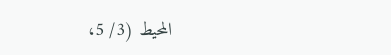المحيط (3/ 5،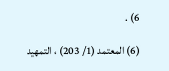6) .

(6) المعتمد (1/ 203) ، التمهيد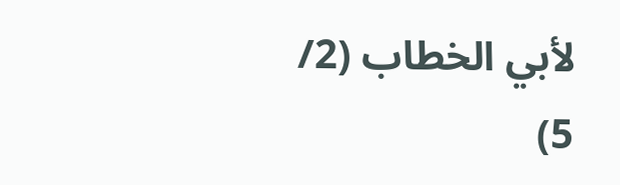لأبي الخطاب (2/ 5)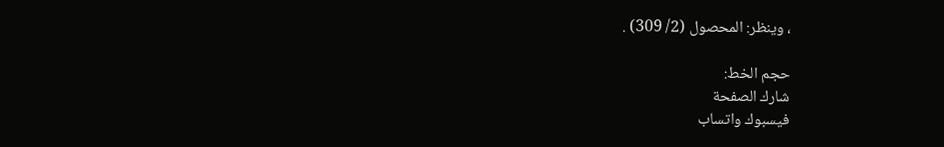، وينظر: المحصول (2/ 309) .

حجم الخط:
شارك الصفحة
فيسبوك واتساب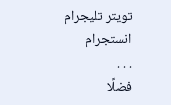تويتر تليجرام انستجرام
. . .
فضلًا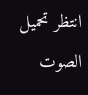انتظر تحميل الصوت